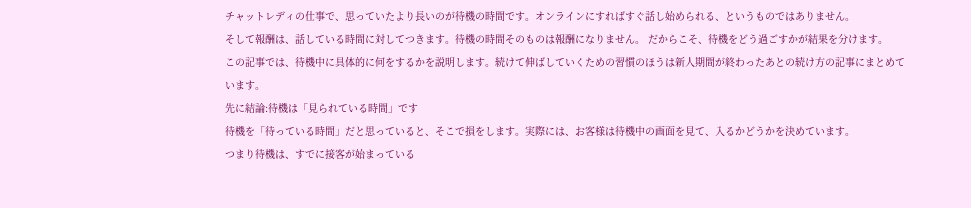チャットレディの仕事で、思っていたより長いのが待機の時間です。オンラインにすればすぐ話し始められる、というものではありません。
そして報酬は、話している時間に対してつきます。待機の時間そのものは報酬になりません。 だからこそ、待機をどう過ごすかが結果を分けます。
この記事では、待機中に具体的に何をするかを説明します。続けて伸ばしていくための習慣のほうは新人期間が終わったあとの続け方の記事にまとめています。
先に結論:待機は「見られている時間」です
待機を「待っている時間」だと思っていると、そこで損をします。実際には、お客様は待機中の画面を見て、入るかどうかを決めています。
つまり待機は、すでに接客が始まっている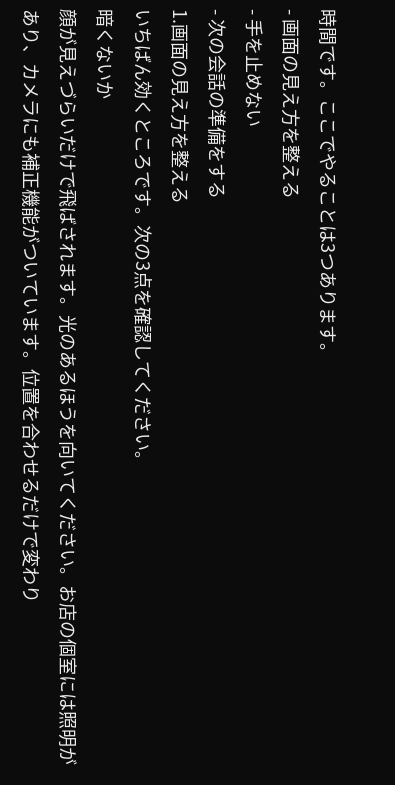時間です。ここでやることは3つあります。
- 画面の見え方を整える
- 手を止めない
- 次の会話の準備をする
1.画面の見え方を整える
いちばん効くところです。次の3点を確認してください。
暗くないか
顔が見えづらいだけで飛ばされます。光のあるほうを向いてください。お店の個室には照明があり、カメラにも補正機能がついています。位置を合わせるだけで変わり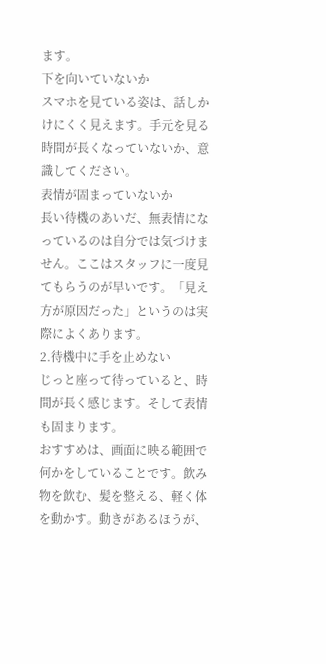ます。
下を向いていないか
スマホを見ている姿は、話しかけにくく見えます。手元を見る時間が長くなっていないか、意識してください。
表情が固まっていないか
長い待機のあいだ、無表情になっているのは自分では気づけません。ここはスタッフに一度見てもらうのが早いです。「見え方が原因だった」というのは実際によくあります。
2.待機中に手を止めない
じっと座って待っていると、時間が長く感じます。そして表情も固まります。
おすすめは、画面に映る範囲で何かをしていることです。飲み物を飲む、髪を整える、軽く体を動かす。動きがあるほうが、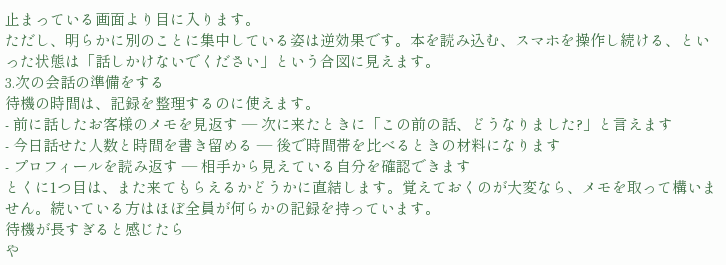止まっている画面より目に入ります。
ただし、明らかに別のことに集中している姿は逆効果です。本を読み込む、スマホを操作し続ける、といった状態は「話しかけないでください」という合図に見えます。
3.次の会話の準備をする
待機の時間は、記録を整理するのに使えます。
- 前に話したお客様のメモを見返す — 次に来たときに「この前の話、どうなりました?」と言えます
- 今日話せた人数と時間を書き留める — 後で時間帯を比べるときの材料になります
- プロフィールを読み返す — 相手から見えている自分を確認できます
とくに1つ目は、また来てもらえるかどうかに直結します。覚えておくのが大変なら、メモを取って構いません。続いている方はほぼ全員が何らかの記録を持っています。
待機が長すぎると感じたら
や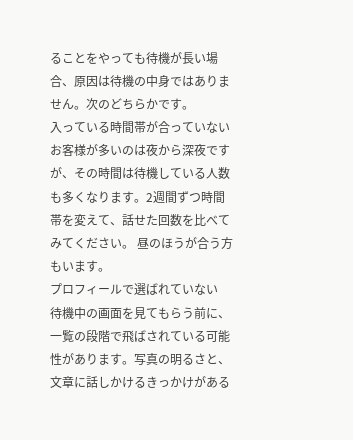ることをやっても待機が長い場合、原因は待機の中身ではありません。次のどちらかです。
入っている時間帯が合っていない
お客様が多いのは夜から深夜ですが、その時間は待機している人数も多くなります。2週間ずつ時間帯を変えて、話せた回数を比べてみてください。 昼のほうが合う方もいます。
プロフィールで選ばれていない
待機中の画面を見てもらう前に、一覧の段階で飛ばされている可能性があります。写真の明るさと、文章に話しかけるきっかけがある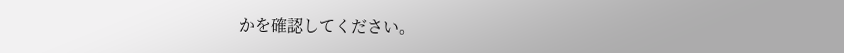かを確認してください。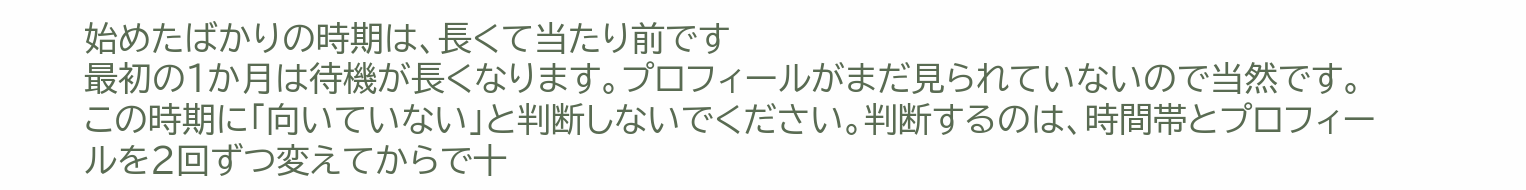始めたばかりの時期は、長くて当たり前です
最初の1か月は待機が長くなります。プロフィールがまだ見られていないので当然です。
この時期に「向いていない」と判断しないでください。判断するのは、時間帯とプロフィールを2回ずつ変えてからで十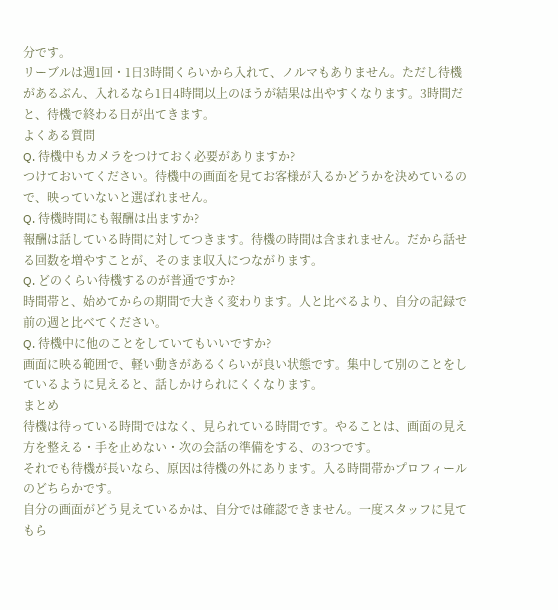分です。
リーブルは週1回・1日3時間くらいから入れて、ノルマもありません。ただし待機があるぶん、入れるなら1日4時間以上のほうが結果は出やすくなります。3時間だと、待機で終わる日が出てきます。
よくある質問
Q. 待機中もカメラをつけておく必要がありますか?
つけておいてください。待機中の画面を見てお客様が入るかどうかを決めているので、映っていないと選ばれません。
Q. 待機時間にも報酬は出ますか?
報酬は話している時間に対してつきます。待機の時間は含まれません。だから話せる回数を増やすことが、そのまま収入につながります。
Q. どのくらい待機するのが普通ですか?
時間帯と、始めてからの期間で大きく変わります。人と比べるより、自分の記録で前の週と比べてください。
Q. 待機中に他のことをしていてもいいですか?
画面に映る範囲で、軽い動きがあるくらいが良い状態です。集中して別のことをしているように見えると、話しかけられにくくなります。
まとめ
待機は待っている時間ではなく、見られている時間です。やることは、画面の見え方を整える・手を止めない・次の会話の準備をする、の3つです。
それでも待機が長いなら、原因は待機の外にあります。入る時間帯かプロフィールのどちらかです。
自分の画面がどう見えているかは、自分では確認できません。一度スタッフに見てもら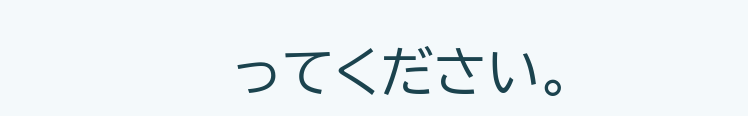ってください。